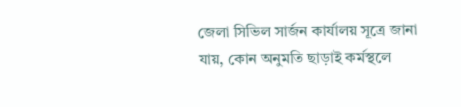জেলা সিভিল সার্জন কার্যালয় সূত্রে জানা যায়, কোন অনুমতি ছাড়াই কর্মস্থলে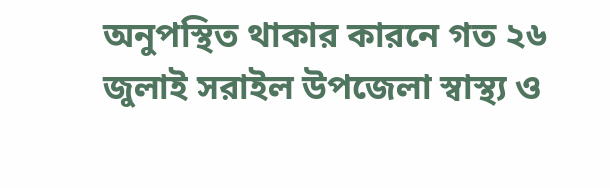অনুপস্থিত থাকার কারনে গত ২৬ জুলাই সরাইল উপজেলা স্বাস্থ্য ও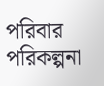পরিবার পরিকল্পনা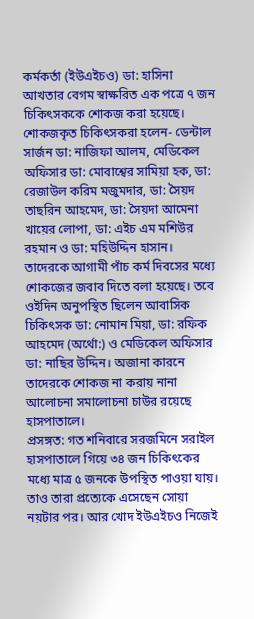কর্মকর্তা (ইউএইচও) ডা: হাসিনা আখতার বেগম স্বাক্ষরিত এক পত্রে ৭ জন চিকিৎসককে শোকজ করা হয়েছে। শোকজকৃত চিকিৎসকরা হলেন- ডেন্টাল সার্জন ডা: নাজিফা আলম, মেডিকেল অফিসার ডা: মোবাশ্বের সামিয়া হক, ডা: রেজাউল করিম মজুমদার, ডা: সৈয়দ তাছরিন আহমেদ, ডা: সৈয়দা আমেনা খায়ের লোপা, ডা: এইচ এম মশিউর রহমান ও ডা: মহিউদ্দিন হাসান। তাদেরকে আগামী পাঁচ কর্ম দিবসের মধ্যে শোকজের জবাব দিতে বলা হয়েছে। তবে ওইদিন অনুপস্থিত ছিলেন আবাসিক চিকিৎসক ডা: নোমান মিয়া, ডা: রফিক আহমেদ (অর্থো:) ও মেডিকেল অফিসার ডা: নাছির উদ্দিন। অজানা কারনে তাদেরকে শোকজ না করায় নানা আলোচনা সমালোচনা চাউর রয়েছে হাসপাতালে।
প্রসঙ্গত: গত শনিবারে সরজমিনে সরাইল হাসপাতালে গিয়ে ৩৪ জন চিকিৎকের মধ্যে মাত্র ৫ জনকে উপস্থিত পাওয়া যায়। তাও তারা প্রত্যেকে এসেছেন সোয়া নয়টার পর। আর খোদ ইউএইচও নিজেই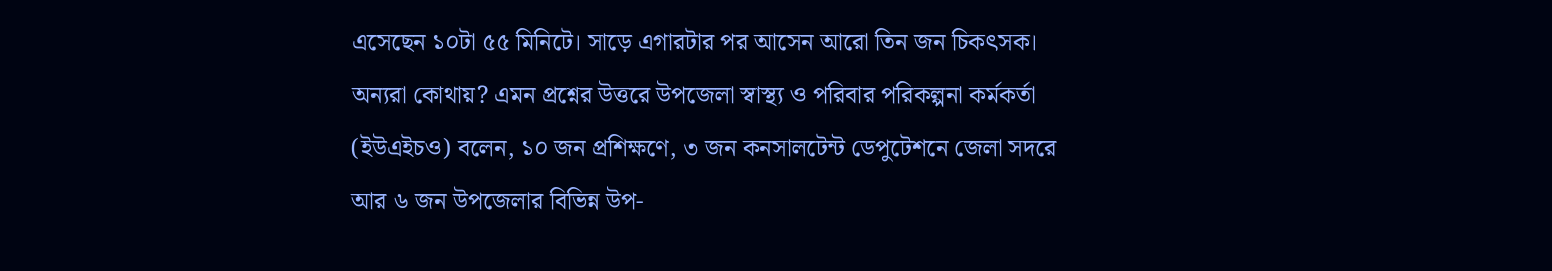এসেছেন ১০টা ৫৫ মিনিটে। সাড়ে এগারটার পর আসেন আরো তিন জন চিকৎসক। অন্যরা কোথায়? এমন প্রশ্নের উত্তরে উপজেলা স্বাস্থ্য ও পরিবার পরিকল্পনা কর্মকর্তা (ইউএইচও) বলেন, ১০ জন প্রশিক্ষণে, ৩ জন কনসালটেন্ট ডেপুটেশনে জেলা সদরে আর ৬ জন উপজেলার বিভিন্ন উপ-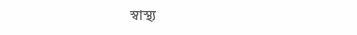স্বাস্থ্য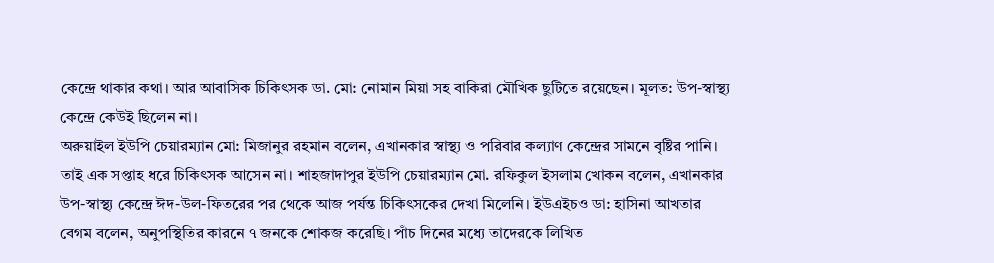কেন্দ্রে থাকার কথা। আর আবাসিক চিকিৎসক ডা. মো: নোমান মিয়া সহ বাকিরা মৌখিক ছুটিতে রয়েছেন। মূলত: উপ-স্বাস্থ্য কেন্দ্রে কেউই ছিলেন না।
অরুয়াইল ইউপি চেয়ারম্যান মো: মিজানুর রহমান বলেন, এখানকার স্বাস্থ্য ও পরিবার কল্যাণ কেন্দ্রের সামনে বৃষ্টির পানি। তাই এক সপ্তাহ ধরে চিকিৎসক আসেন না। শাহজাদাপুর ইউপি চেয়ারম্যান মো. রফিকুল ইসলাম খোকন বলেন, এখানকার উপ-স্বাস্থ্য কেন্দ্রে ঈদ-উল-ফিতরের পর থেকে আজ পর্যন্ত চিকিৎসকের দেখা মিলেনি। ইউএইচও ডা: হাসিনা আখতার বেগম বলেন, অনুপস্থিতির কারনে ৭ জনকে শোকজ করেছি। পাঁচ দিনের মধ্যে তাদেরকে লিখিত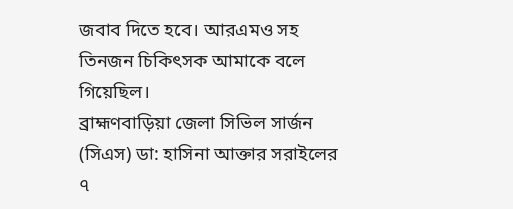জবাব দিতে হবে। আরএমও সহ তিনজন চিকিৎসক আমাকে বলে গিয়েছিল।
ব্রাহ্মণবাড়িয়া জেলা সিভিল সার্জন (সিএস) ডা: হাসিনা আক্তার সরাইলের ৭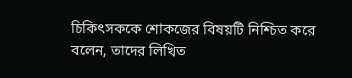চিকিৎসককে শোকজের বিষয়টি নিশ্চিত করে বলেন, তাদের লিখিত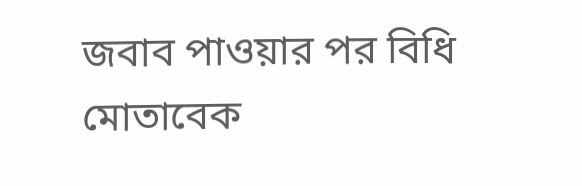জবাব পাওয়ার পর বিধি মোতাবেক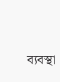ব্যবস্থা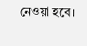নেওয়া হবে।